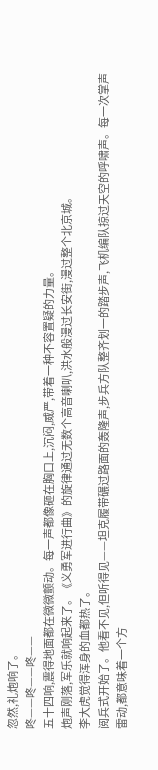忽然,礼炮响了。
咚——咚——咚——
五十四响,震得地面都在微微颤动。每一声都像砸在胸口上,沉闷,威严,带着一种不容置疑的力量。
炮声刚落,军乐就响起来了。《义勇军进行曲》的旋律通过无数个高音喇叭,洪水般漫过长安街,漫过整个北京城。
李大虎觉得浑身的血都热了。
阅兵式开始了。他看不见,但听得见——坦克履带碾过路面的轰隆声,步兵方队整齐划一的踏步声,飞机编队掠过天空的呼啸声。每一次掌声雷动,都意味着一个方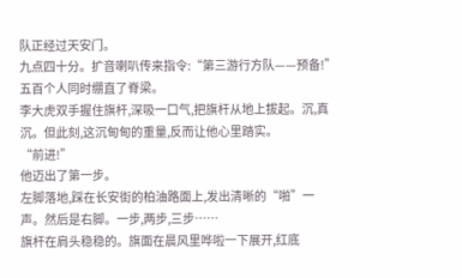队正经过天安门。
九点四十分。扩音喇叭传来指令:“第三游行方队——预备!”
五百个人同时绷直了脊梁。
李大虎双手握住旗杆,深吸一口气,把旗杆从地上拔起。沉,真沉。但此刻,这沉甸甸的重量,反而让他心里踏实。
“前进!”
他迈出了第一步。
左脚落地,踩在长安街的柏油路面上,发出清晰的“啪”一声。然后是右脚。一步,两步,三步……
旗杆在肩头稳稳的。旗面在晨风里哗啦一下展开,红底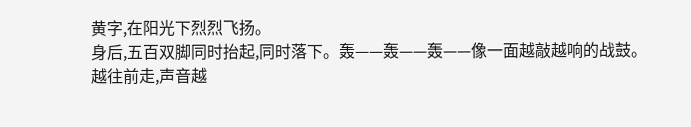黄字,在阳光下烈烈飞扬。
身后,五百双脚同时抬起,同时落下。轰——轰——轰——像一面越敲越响的战鼓。
越往前走,声音越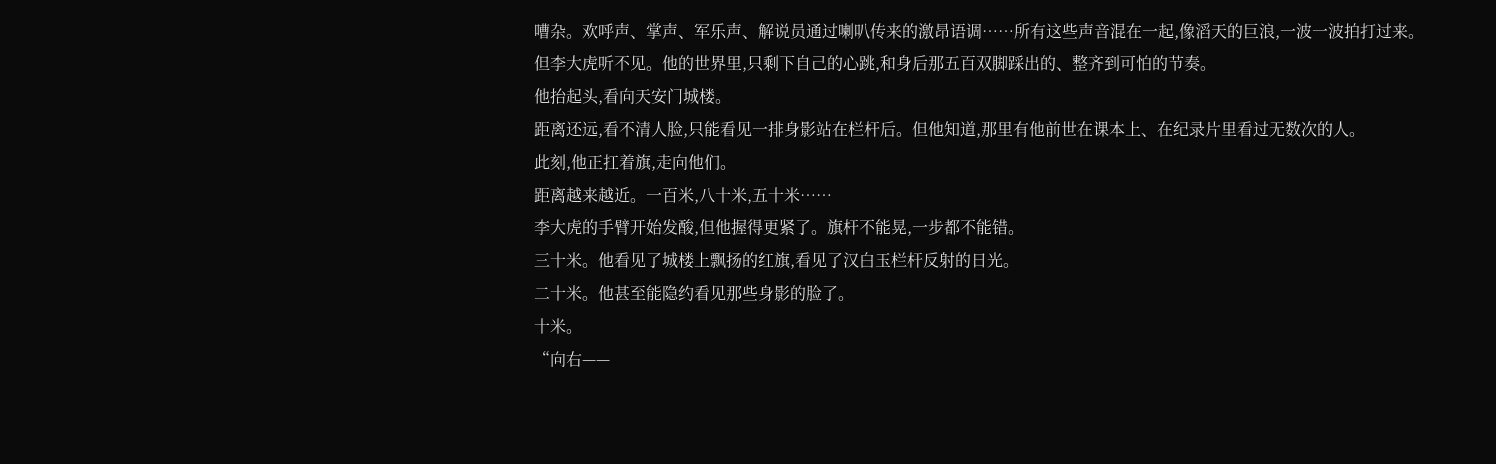嘈杂。欢呼声、掌声、军乐声、解说员通过喇叭传来的激昂语调……所有这些声音混在一起,像滔天的巨浪,一波一波拍打过来。
但李大虎听不见。他的世界里,只剩下自己的心跳,和身后那五百双脚踩出的、整齐到可怕的节奏。
他抬起头,看向天安门城楼。
距离还远,看不清人脸,只能看见一排身影站在栏杆后。但他知道,那里有他前世在课本上、在纪录片里看过无数次的人。
此刻,他正扛着旗,走向他们。
距离越来越近。一百米,八十米,五十米……
李大虎的手臂开始发酸,但他握得更紧了。旗杆不能晃,一步都不能错。
三十米。他看见了城楼上飘扬的红旗,看见了汉白玉栏杆反射的日光。
二十米。他甚至能隐约看见那些身影的脸了。
十米。
“向右——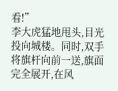看!”
李大虎猛地甩头,目光投向城楼。同时,双手将旗杆向前一送,旗面完全展开,在风